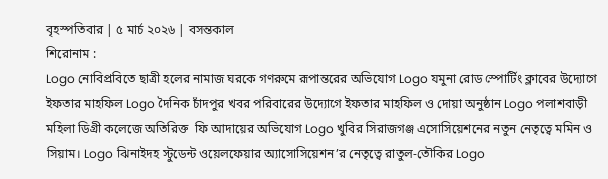বৃহস্পতিবার | ৫ মার্চ ২০২৬ | বসন্তকাল
শিরোনাম :
Logo নোবিপ্রবিতে ছাত্রী হলের নামাজ ঘরকে গণরুমে রূপান্তরের অভিযোগ Logo যমুনা রোড স্পোর্টিং ক্লাবের উদ্যোগে ইফতার মাহফিল Logo দৈনিক চাঁদপুর খবর পরিবারের উদ্যোগে ইফতার মাহফিল ও দোয়া অনুষ্ঠান Logo পলাশবাড়ী মহিলা ডিগ্রী কলেজে অতিরিক্ত  ফি আদায়ের অভিযোগ Logo খুবির সিরাজগঞ্জ এসোসিয়েশনের নতুন নেতৃত্বে মমিন ও সিয়াম। Logo ঝিনাইদহ স্টুডেন্ট ওয়েলফেয়ার অ্যাসোসিয়েশন’র নেতৃত্বে রাতুল-তৌকির Logo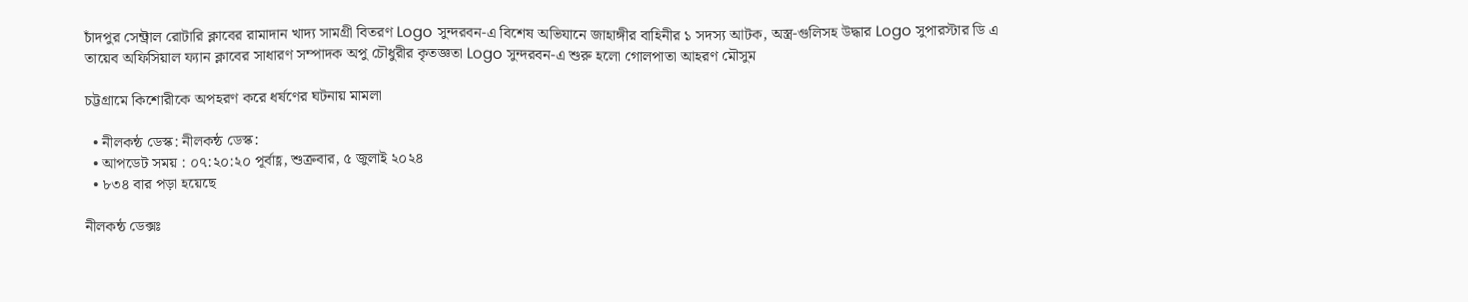চাঁদপুর সেন্ট্রাল রোটারি ক্লাবের রামাদান খাদ্য সামগ্রী বিতরণ Logo সুন্দরবন-এ বিশেষ অভিযানে জাহাঙ্গীর বাহিনীর ১ সদস্য আটক, অস্ত্র-গুলিসহ উদ্ধার Logo সুপারস্টার ডি এ তায়েব অফিসিয়াল ফ্যান ক্লাবের সাধারণ সম্পাদক অপু চৌধুরীর কৃতজ্ঞতা Logo সুন্দরবন-এ শুরু হলো গোলপাতা আহরণ মৌসুম

চট্টগ্রামে কিশোরীকে অপহরণ করে ধর্ষণের ঘটনায় মামলা

  • নীলকন্ঠ ডেস্ক: নীলকন্ঠ ডেস্ক:
  • আপডেট সময় : ০৭:২০:২০ পূর্বাহ্ণ, শুক্রবার, ৫ জুলাই ২০২৪
  • ৮৩৪ বার পড়া হয়েছে

নীলকন্ঠ ডেক্সঃ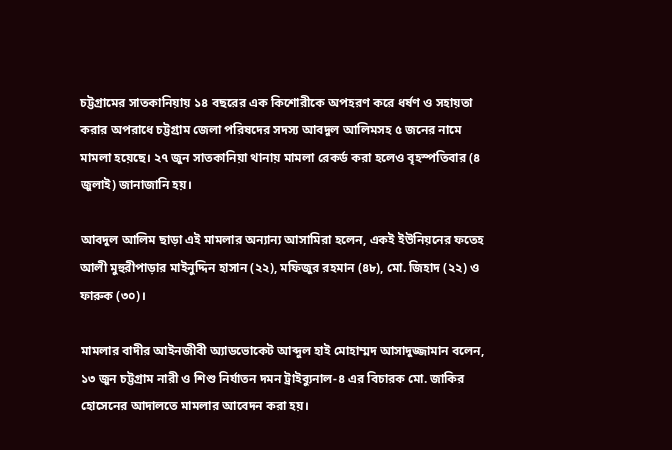চট্টগ্রামের সাতকানিয়ায় ১৪ বছরের এক কিশোরীকে অপহরণ করে ধর্ষণ ও সহায়তা করার অপরাধে চট্টগ্রাম জেলা পরিষদের সদস্য আবদুল আলিমসহ ৫ জনের নামে মামলা হয়েছে। ২৭ জুন সাতকানিয়া থানায় মামলা রেকর্ড করা হলেও বৃহস্পতিবার (৪ জুলাই) জানাজানি হয়।

আবদুল আলিম ছাড়া এই মামলার অন্যান্য আসামিরা হলেন, একই ইউনিয়নের ফতেহ আলী মুহুরীপাড়ার মাইনুদ্দিন হাসান (২২), মফিজুর রহমান (৪৮), মো. জিহাদ (২২) ও ফারুক (৩০)।

মামলার বাদীর আইনজীবী অ্যাডভোকেট আব্দুল হাই মোহাম্মদ আসাদুজ্জামান বলেন, ১৩ জুন চট্টগ্রাম নারী ও শিশু নির্যাতন দমন ট্রাইব্যুনাল-৪ এর বিচারক মো. জাকির হোসেনের আদালতে মামলার আবেদন করা হয়।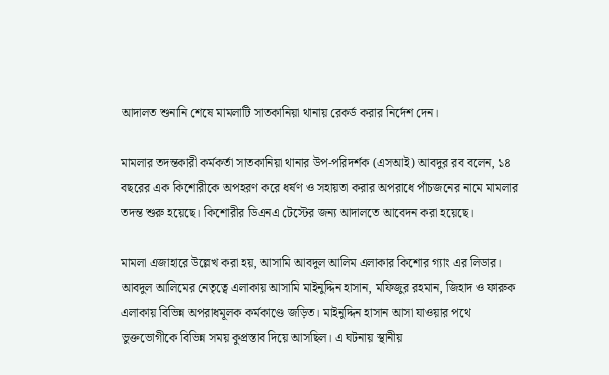আদালত শুনানি শেষে মামলাটি সাতকানিয়া থানায় রেকর্ড করার নির্দেশ দেন।

মামলার তদন্তকারী কর্মকর্তা সাতকানিয়া থানার উপ-পরিদর্শক (এসআই) আবদুর রব বলেন, ১৪ বছরের এক কিশোরীকে অপহরণ করে ধর্ষণ ও সহায়তা করার অপরাধে পাঁচজনের নামে মামলার তদন্ত শুরু হয়েছে। কিশোরীর ডিএনএ টেস্টের জন্য আদালতে আবেদন করা হয়েছে।

মামলা এজাহারে উল্লেখ করা হয়, আসামি আবদুল আলিম এলাকার কিশোর গ্যাং এর লিডার। আবদুল আলিমের নেতৃত্বে এলাকায় আসামি মাইনুদ্দিন হাসান, মফিজুর রহমান, জিহাদ ও ফারুক এলাকায় বিভিন্ন অপরাধমূলক কর্মকাণ্ডে জড়িত। মাইনুদ্দিন হাসান আসা যাওয়ার পথে ভুক্তভোগীকে বিভিন্ন সময় কুপ্রস্তাব দিয়ে আসছিল। এ ঘটনায় স্থানীয়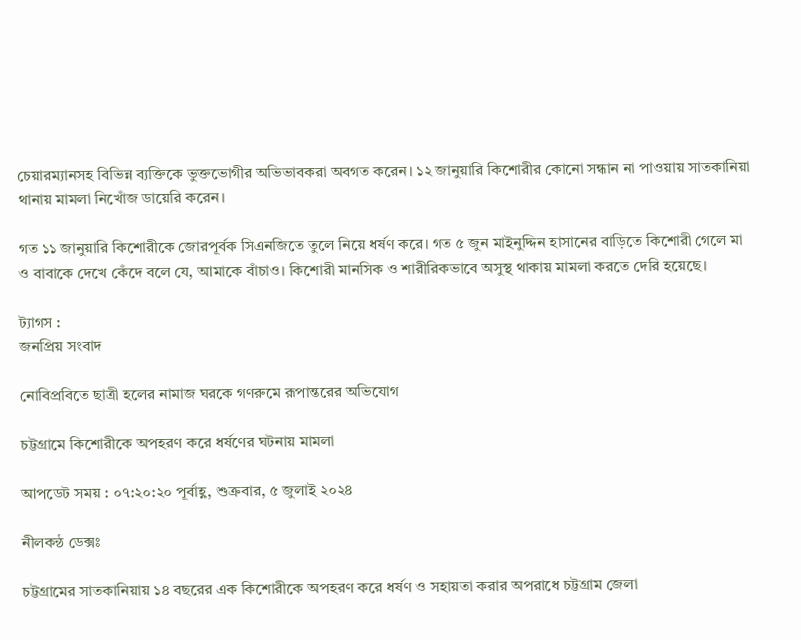চেয়ারম্যানসহ বিভিন্ন ব্যক্তিকে ভুক্তভোগীর অভিভাবকরা অবগত করেন। ১২ জানুয়ারি কিশোরীর কোনো সন্ধান না পাওয়ায় সাতকানিয়া থানায় মামলা নিখোঁজ ডায়েরি করেন।

গত ১১ জানুয়ারি কিশোরীকে জোরপূর্বক সিএনজিতে তুলে নিয়ে ধর্ষণ করে। গত ৫ জুন মাইনুদ্দিন হাসানের বাড়িতে কিশোরী গেলে মা ও বাবাকে দেখে কেঁদে বলে যে, আমাকে বাঁচাও। কিশোরী মানসিক ও শারীরিকভাবে অসুস্থ থাকায় মামলা করতে দেরি হয়েছে।

ট্যাগস :
জনপ্রিয় সংবাদ

নোবিপ্রবিতে ছাত্রী হলের নামাজ ঘরকে গণরুমে রূপান্তরের অভিযোগ

চট্টগ্রামে কিশোরীকে অপহরণ করে ধর্ষণের ঘটনায় মামলা

আপডেট সময় : ০৭:২০:২০ পূর্বাহ্ণ, শুক্রবার, ৫ জুলাই ২০২৪

নীলকন্ঠ ডেক্সঃ

চট্টগ্রামের সাতকানিয়ায় ১৪ বছরের এক কিশোরীকে অপহরণ করে ধর্ষণ ও সহায়তা করার অপরাধে চট্টগ্রাম জেলা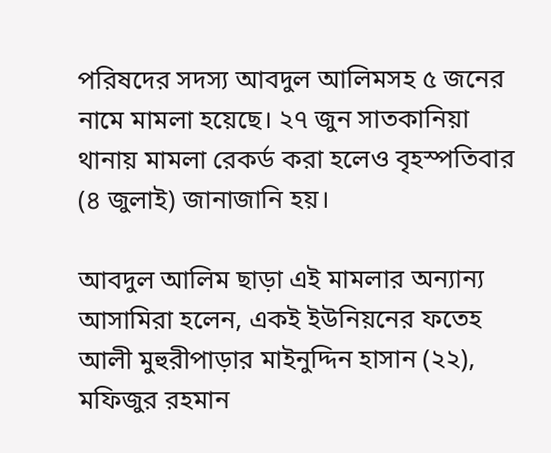পরিষদের সদস্য আবদুল আলিমসহ ৫ জনের নামে মামলা হয়েছে। ২৭ জুন সাতকানিয়া থানায় মামলা রেকর্ড করা হলেও বৃহস্পতিবার (৪ জুলাই) জানাজানি হয়।

আবদুল আলিম ছাড়া এই মামলার অন্যান্য আসামিরা হলেন, একই ইউনিয়নের ফতেহ আলী মুহুরীপাড়ার মাইনুদ্দিন হাসান (২২), মফিজুর রহমান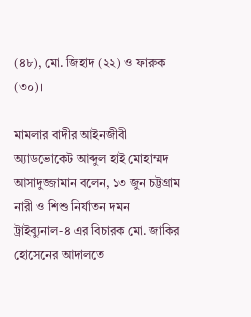(৪৮), মো. জিহাদ (২২) ও ফারুক (৩০)।

মামলার বাদীর আইনজীবী অ্যাডভোকেট আব্দুল হাই মোহাম্মদ আসাদুজ্জামান বলেন, ১৩ জুন চট্টগ্রাম নারী ও শিশু নির্যাতন দমন ট্রাইব্যুনাল-৪ এর বিচারক মো. জাকির হোসেনের আদালতে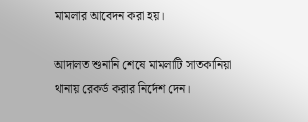মামলার আবেদন করা হয়।

আদালত শুনানি শেষে মামলাটি সাতকানিয়া থানায় রেকর্ড করার নির্দেশ দেন।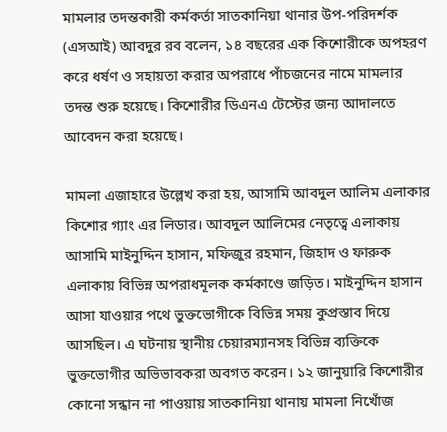মামলার তদন্তকারী কর্মকর্তা সাতকানিয়া থানার উপ-পরিদর্শক (এসআই) আবদুর রব বলেন, ১৪ বছরের এক কিশোরীকে অপহরণ করে ধর্ষণ ও সহায়তা করার অপরাধে পাঁচজনের নামে মামলার তদন্ত শুরু হয়েছে। কিশোরীর ডিএনএ টেস্টের জন্য আদালতে আবেদন করা হয়েছে।

মামলা এজাহারে উল্লেখ করা হয়, আসামি আবদুল আলিম এলাকার কিশোর গ্যাং এর লিডার। আবদুল আলিমের নেতৃত্বে এলাকায় আসামি মাইনুদ্দিন হাসান, মফিজুর রহমান, জিহাদ ও ফারুক এলাকায় বিভিন্ন অপরাধমূলক কর্মকাণ্ডে জড়িত। মাইনুদ্দিন হাসান আসা যাওয়ার পথে ভুক্তভোগীকে বিভিন্ন সময় কুপ্রস্তাব দিয়ে আসছিল। এ ঘটনায় স্থানীয় চেয়ারম্যানসহ বিভিন্ন ব্যক্তিকে ভুক্তভোগীর অভিভাবকরা অবগত করেন। ১২ জানুয়ারি কিশোরীর কোনো সন্ধান না পাওয়ায় সাতকানিয়া থানায় মামলা নিখোঁজ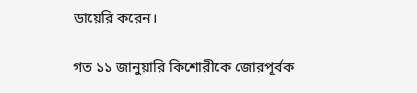ডায়েরি করেন।

গত ১১ জানুয়ারি কিশোরীকে জোরপূর্বক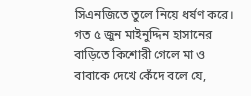সিএনজিতে তুলে নিয়ে ধর্ষণ করে। গত ৫ জুন মাইনুদ্দিন হাসানের বাড়িতে কিশোরী গেলে মা ও বাবাকে দেখে কেঁদে বলে যে,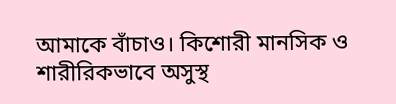আমাকে বাঁচাও। কিশোরী মানসিক ও শারীরিকভাবে অসুস্থ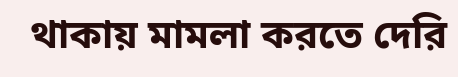থাকায় মামলা করতে দেরি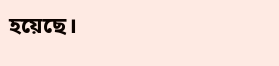হয়েছে।